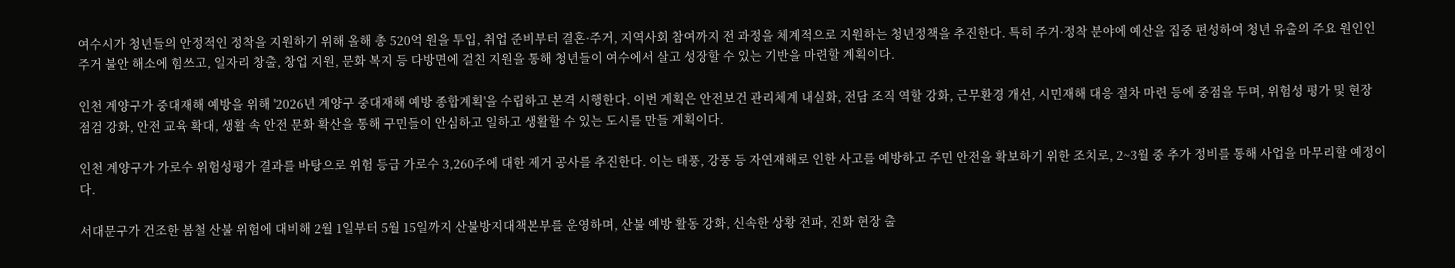여수시가 청년들의 안정적인 정착을 지원하기 위해 올해 총 520억 원을 투입, 취업 준비부터 결혼·주거, 지역사회 참여까지 전 과정을 체계적으로 지원하는 청년정책을 추진한다. 특히 주거·정착 분야에 예산을 집중 편성하여 청년 유출의 주요 원인인 주거 불안 해소에 힘쓰고, 일자리 창출, 창업 지원, 문화 복지 등 다방면에 걸친 지원을 통해 청년들이 여수에서 살고 성장할 수 있는 기반을 마련할 계획이다.

인천 계양구가 중대재해 예방을 위해 '2026년 계양구 중대재해 예방 종합계획'을 수립하고 본격 시행한다. 이번 계획은 안전보건 관리체계 내실화, 전담 조직 역할 강화, 근무환경 개선, 시민재해 대응 절차 마련 등에 중점을 두며, 위험성 평가 및 현장 점검 강화, 안전 교육 확대, 생활 속 안전 문화 확산을 통해 구민들이 안심하고 일하고 생활할 수 있는 도시를 만들 계획이다.

인천 계양구가 가로수 위험성평가 결과를 바탕으로 위험 등급 가로수 3,260주에 대한 제거 공사를 추진한다. 이는 태풍, 강풍 등 자연재해로 인한 사고를 예방하고 주민 안전을 확보하기 위한 조치로, 2~3월 중 추가 정비를 통해 사업을 마무리할 예정이다.

서대문구가 건조한 봄철 산불 위험에 대비해 2월 1일부터 5월 15일까지 산불방지대책본부를 운영하며, 산불 예방 활동 강화, 신속한 상황 전파, 진화 현장 출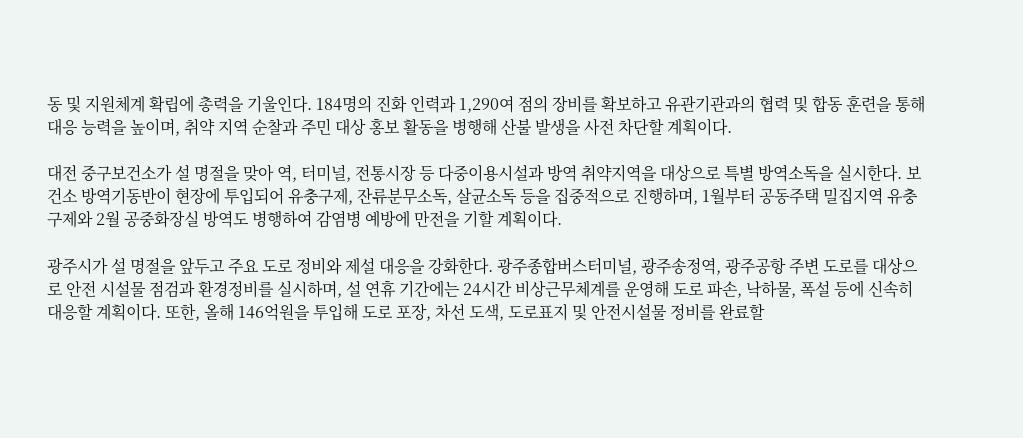동 및 지원체계 확립에 총력을 기울인다. 184명의 진화 인력과 1,290여 점의 장비를 확보하고 유관기관과의 협력 및 합동 훈련을 통해 대응 능력을 높이며, 취약 지역 순찰과 주민 대상 홍보 활동을 병행해 산불 발생을 사전 차단할 계획이다.

대전 중구보건소가 설 명절을 맞아 역, 터미널, 전통시장 등 다중이용시설과 방역 취약지역을 대상으로 특별 방역소독을 실시한다. 보건소 방역기동반이 현장에 투입되어 유충구제, 잔류분무소독, 살균소독 등을 집중적으로 진행하며, 1월부터 공동주택 밀집지역 유충구제와 2월 공중화장실 방역도 병행하여 감염병 예방에 만전을 기할 계획이다.

광주시가 설 명절을 앞두고 주요 도로 정비와 제설 대응을 강화한다. 광주종합버스터미널, 광주송정역, 광주공항 주변 도로를 대상으로 안전 시설물 점검과 환경정비를 실시하며, 설 연휴 기간에는 24시간 비상근무체계를 운영해 도로 파손, 낙하물, 폭설 등에 신속히 대응할 계획이다. 또한, 올해 146억원을 투입해 도로 포장, 차선 도색, 도로표지 및 안전시설물 정비를 완료할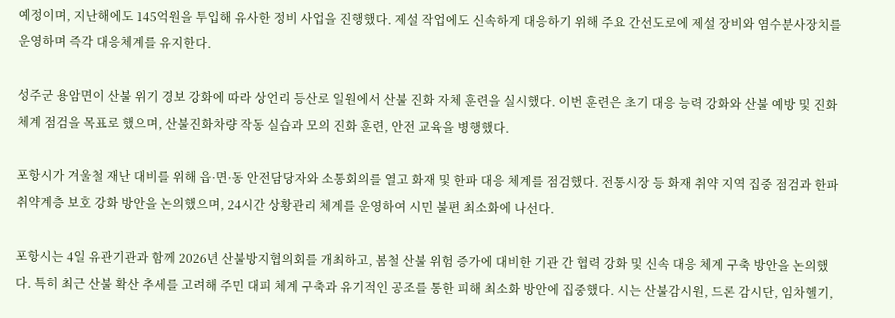예정이며, 지난해에도 145억원을 투입해 유사한 정비 사업을 진행했다. 제설 작업에도 신속하게 대응하기 위해 주요 간선도로에 제설 장비와 염수분사장치를 운영하며 즉각 대응체계를 유지한다.

성주군 용암면이 산불 위기 경보 강화에 따라 상언리 등산로 일원에서 산불 진화 자체 훈련을 실시했다. 이번 훈련은 초기 대응 능력 강화와 산불 예방 및 진화 체계 점검을 목표로 했으며, 산불진화차량 작동 실습과 모의 진화 훈련, 안전 교육을 병행했다.

포항시가 겨울철 재난 대비를 위해 읍·면·동 안전담당자와 소통회의를 열고 화재 및 한파 대응 체계를 점검했다. 전통시장 등 화재 취약 지역 집중 점검과 한파 취약계층 보호 강화 방안을 논의했으며, 24시간 상황관리 체계를 운영하여 시민 불편 최소화에 나선다.

포항시는 4일 유관기관과 함께 2026년 산불방지협의회를 개최하고, 봄철 산불 위험 증가에 대비한 기관 간 협력 강화 및 신속 대응 체계 구축 방안을 논의했다. 특히 최근 산불 확산 추세를 고려해 주민 대피 체계 구축과 유기적인 공조를 통한 피해 최소화 방안에 집중했다. 시는 산불감시원, 드론 감시단, 임차헬기,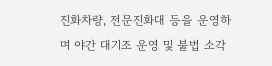진화차량, 전문진화대 등을 운영하며 야간 대기조 운영 및 불법 소각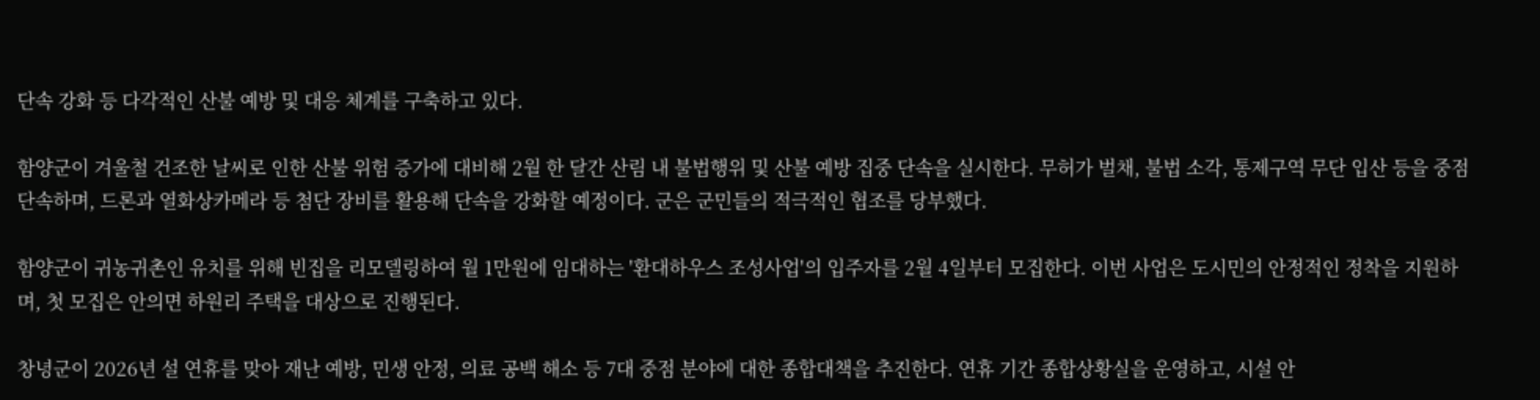단속 강화 등 다각적인 산불 예방 및 대응 체계를 구축하고 있다.

함양군이 겨울철 건조한 날씨로 인한 산불 위험 증가에 대비해 2월 한 달간 산림 내 불법행위 및 산불 예방 집중 단속을 실시한다. 무허가 벌채, 불법 소각, 통제구역 무단 입산 등을 중점 단속하며, 드론과 열화상카메라 등 첨단 장비를 활용해 단속을 강화할 예정이다. 군은 군민들의 적극적인 협조를 당부했다.

함양군이 귀농귀촌인 유치를 위해 빈집을 리모델링하여 월 1만원에 임대하는 '환대하우스 조성사업'의 입주자를 2월 4일부터 모집한다. 이번 사업은 도시민의 안정적인 정착을 지원하며, 첫 모집은 안의면 하원리 주택을 대상으로 진행된다.

창녕군이 2026년 설 연휴를 맞아 재난 예방, 민생 안정, 의료 공백 해소 등 7대 중점 분야에 대한 종합대책을 추진한다. 연휴 기간 종합상황실을 운영하고, 시설 안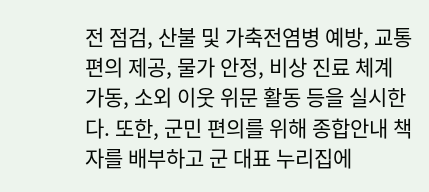전 점검, 산불 및 가축전염병 예방, 교통 편의 제공, 물가 안정, 비상 진료 체계 가동, 소외 이웃 위문 활동 등을 실시한다. 또한, 군민 편의를 위해 종합안내 책자를 배부하고 군 대표 누리집에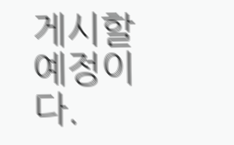게시할 예정이다.